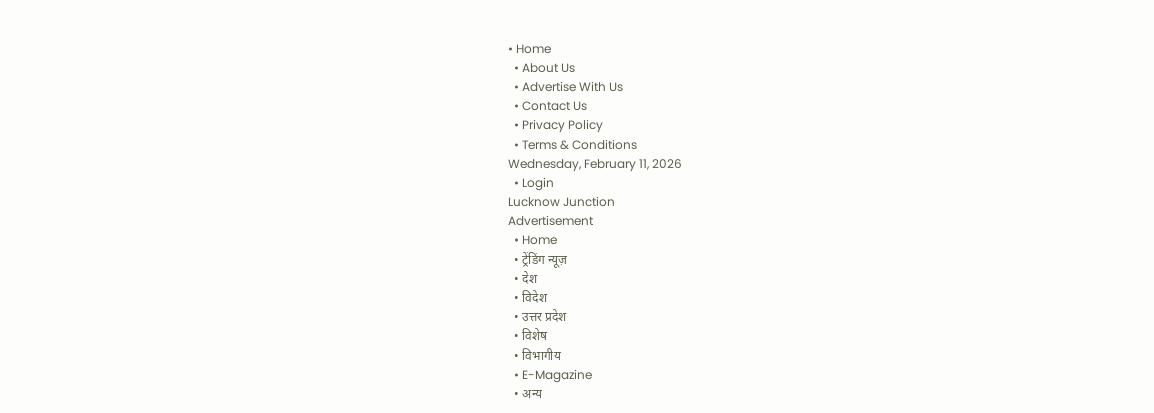• Home
  • About Us
  • Advertise With Us
  • Contact Us
  • Privacy Policy
  • Terms & Conditions
Wednesday, February 11, 2026
  • Login
Lucknow Junction
Advertisement
  • Home
  • ट्रेंडिंग न्यूज़
  • देश
  • विदेश
  • उत्तर प्रदेश
  • विशेष
  • विभागीय
  • E-Magazine
  • अन्य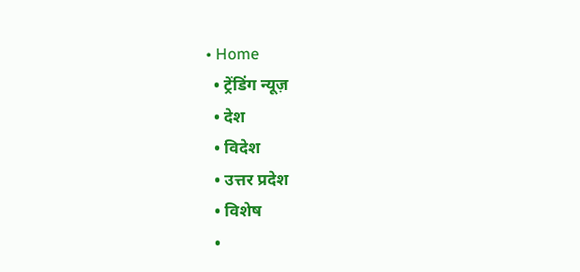• Home
  • ट्रेंडिंग न्यूज़
  • देश
  • विदेश
  • उत्तर प्रदेश
  • विशेष
  •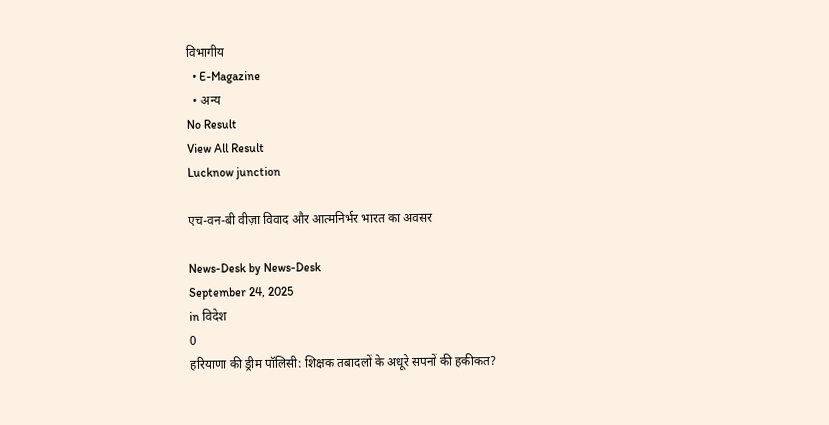विभागीय
  • E-Magazine
  • अन्य
No Result
View All Result
Lucknow junction

एच-वन-बी वीज़ा विवाद और आत्मनिर्भर भारत का अवसर

News-Desk by News-Desk
September 24, 2025
in विदेश
0
हरियाणा की ड्रीम पॉलिसी: शिक्षक तबादलों के अधूरे सपनों की हकीकत?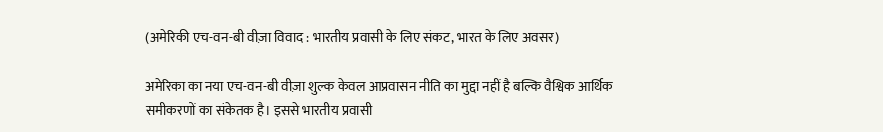(अमेरिकी एच-वन-बी वीज़ा विवाद : भारतीय प्रवासी के लिए संकट, भारत के लिए अवसर)

अमेरिका का नया एच-वन-बी वीज़ा शुल्क केवल आप्रवासन नीति का मुद्दा नहीं है बल्कि वैश्विक आर्थिक समीकरणों का संकेतक है। इससे भारतीय प्रवासी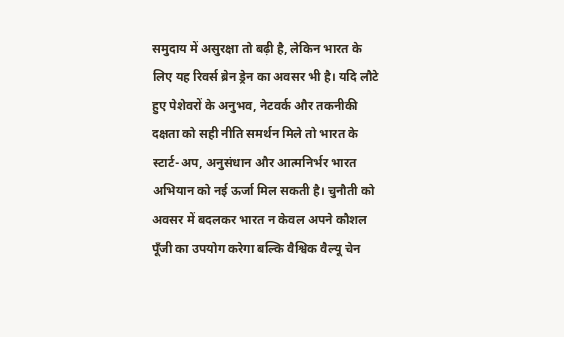समुदाय में असुरक्षा तो बढ़ी है, लेकिन भारत के लिए यह रिवर्स ब्रेन ड्रेन का अवसर भी है। यदि लौटे हुए पेशेवरों के अनुभव, नेटवर्क और तकनीकी दक्षता को सही नीति समर्थन मिले तो भारत के स्टार्ट-अप, अनुसंधान और आत्मनिर्भर भारत अभियान को नई ऊर्जा मिल सकती है। चुनौती को अवसर में बदलकर भारत न केवल अपने कौशल पूँजी का उपयोग करेगा बल्कि वैश्विक वैल्यू चेन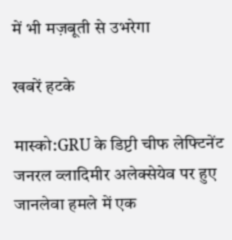में भी मज़बूती से उभरेगा

खबरें हटके

मास्को:GRU के डिप्टी चीफ लेफ्टिनेंट जनरल व्लादिमीर अलेक्सेयेव पर हुए जानलेवा हमले में एक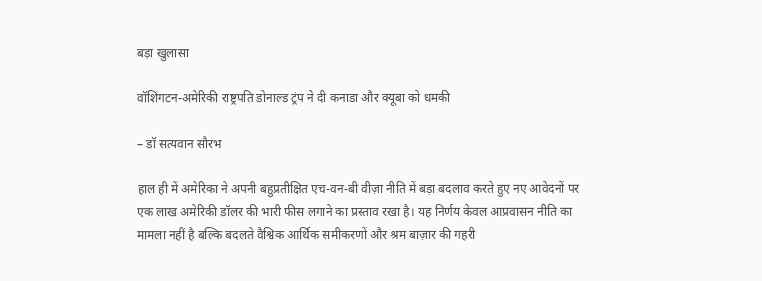बड़ा खुलासा

वॉशिंगटन-अमेरिकी राष्ट्रपति डोनाल्ड ट्रंप ने दी कनाडा और क्यूबा को धमकी

– डॉ सत्यवान सौरभ

हाल ही में अमेरिका ने अपनी बहुप्रतीक्षित एच-वन-बी वीज़ा नीति में बड़ा बदलाव करते हुए नए आवेदनों पर एक लाख अमेरिकी डॉलर की भारी फीस लगाने का प्रस्ताव रखा है। यह निर्णय केवल आप्रवासन नीति का मामला नहीं है बल्कि बदलते वैश्विक आर्थिक समीकरणों और श्रम बाज़ार की गहरी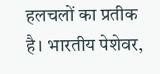हलचलों का प्रतीक है। भारतीय पेशेवर,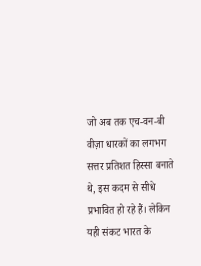जो अब तक एच-वन-बी वीज़ा धारकों का लगभग सत्तर प्रतिशत हिस्सा बनाते थे, इस कदम से सीधे प्रभावित हो रहे हैं। लेकिन यही संकट भारत के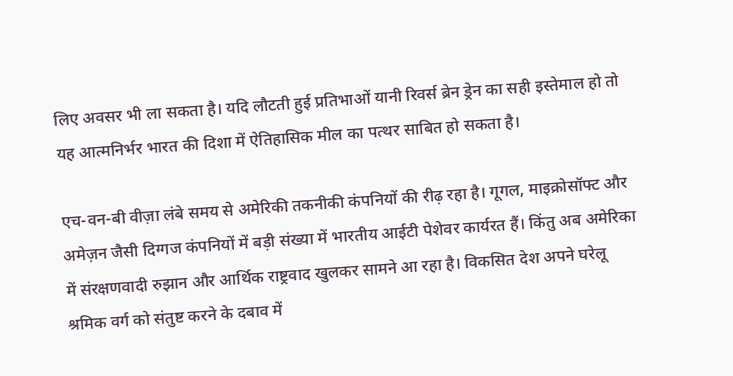लिए अवसर भी ला सकता है। यदि लौटती हुई प्रतिभाओं यानी रिवर्स ब्रेन ड्रेन का सही इस्तेमाल हो तो यह आत्मनिर्भर भारत की दिशा में ऐतिहासिक मील का पत्थर साबित हो सकता है।

एच-वन-बी वीज़ा लंबे समय से अमेरिकी तकनीकी कंपनियों की रीढ़ रहा है। गूगल, माइक्रोसॉफ्ट और अमेज़न जैसी दिग्गज कंपनियों में बड़ी संख्या में भारतीय आईटी पेशेवर कार्यरत हैं। किंतु अब अमेरिका में संरक्षणवादी रुझान और आर्थिक राष्ट्रवाद खुलकर सामने आ रहा है। विकसित देश अपने घरेलू श्रमिक वर्ग को संतुष्ट करने के दबाव में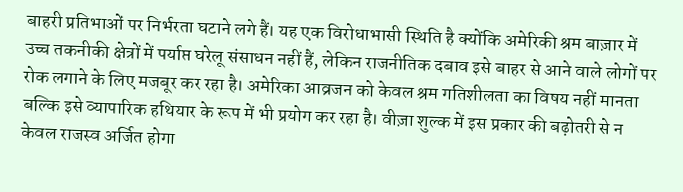बाहरी प्रतिभाओं पर निर्भरता घटाने लगे हैं। यह एक विरोधाभासी स्थिति है क्योंकि अमेरिकी श्रम बाज़ार में उच्च तकनीकी क्षेत्रों में पर्याप्त घरेलू संसाधन नहीं हैं, लेकिन राजनीतिक दबाव इसे बाहर से आने वाले लोगों पर रोक लगाने के लिए मजबूर कर रहा है। अमेरिका आव्रजन को केवल श्रम गतिशीलता का विषय नहीं मानता बल्कि इसे व्यापारिक हथियार के रूप में भी प्रयोग कर रहा है। वीज़ा शुल्क में इस प्रकार की बढ़ोतरी से न केवल राजस्व अर्जित होगा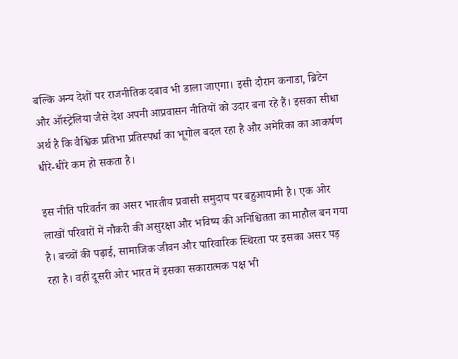बल्कि अन्य देशों पर राजनीतिक दबाव भी डाला जाएगा। इसी दौरान कनाडा, ब्रिटेन और ऑस्ट्रेलिया जैसे देश अपनी आप्रवासन नीतियों को उदार बना रहे हैं। इसका सीधा अर्थ है कि वैश्विक प्रतिभा प्रतिस्पर्धा का भूगोल बदल रहा है और अमेरिका का आकर्षण धीरे-धीरे कम हो सकता है।

इस नीति परिवर्तन का असर भारतीय प्रवासी समुदाय पर बहुआयामी है। एक ओर लाखों परिवारों में नौकरी की असुरक्षा और भविष्य की अनिश्चितता का माहौल बन गया है। बच्चों की पढ़ाई, सामाजिक जीवन और पारिवारिक स्थिरता पर इसका असर पड़ रहा है। वहीं दूसरी ओर भारत में इसका सकारात्मक पक्ष भी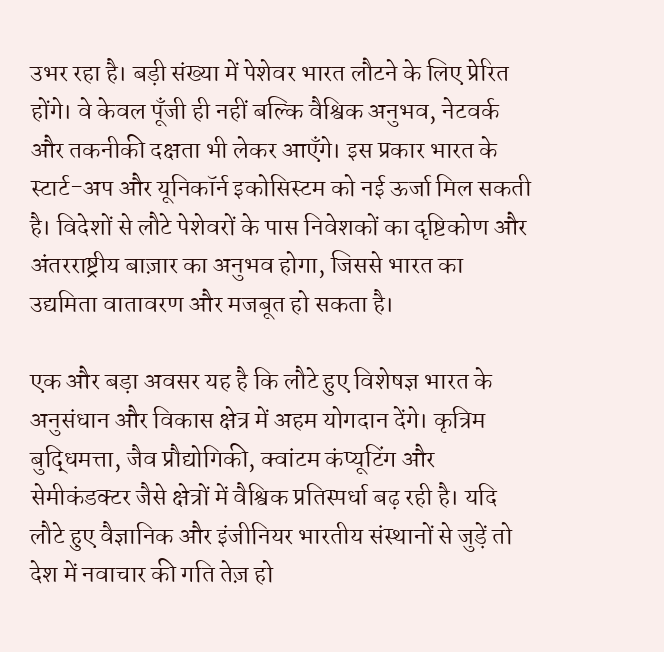उभर रहा है। बड़ी संख्या में पेशेवर भारत लौटने के लिए प्रेरित होंगे। वे केवल पूँजी ही नहीं बल्कि वैश्विक अनुभव, नेटवर्क और तकनीकी दक्षता भी लेकर आएँगे। इस प्रकार भारत के स्टार्ट-अप और यूनिकॉर्न इकोसिस्टम को नई ऊर्जा मिल सकती है। विदेशों से लौटे पेशेवरों के पास निवेशकों का दृष्टिकोण और अंतरराष्ट्रीय बाज़ार का अनुभव होगा, जिससे भारत का उद्यमिता वातावरण और मजबूत हो सकता है।

एक और बड़ा अवसर यह है कि लौटे हुए विशेषज्ञ भारत के अनुसंधान और विकास क्षेत्र में अहम योगदान देंगे। कृत्रिम बुद्धिमत्ता, जैव प्रौद्योगिकी, क्वांटम कंप्यूटिंग और सेमीकंडक्टर जैसे क्षेत्रों में वैश्विक प्रतिस्पर्धा बढ़ रही है। यदि लौटे हुए वैज्ञानिक और इंजीनियर भारतीय संस्थानों से जुड़ें तो देश में नवाचार की गति तेज़ हो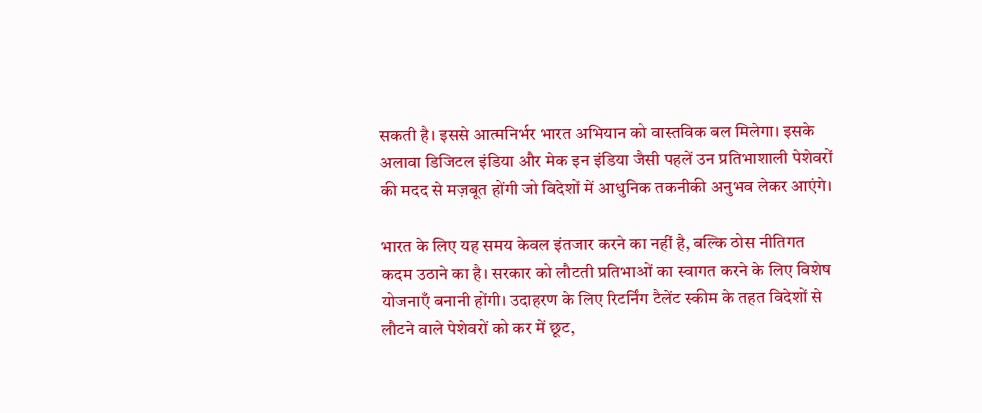सकती है। इससे आत्मनिर्भर भारत अभियान को वास्तविक बल मिलेगा। इसके अलावा डिजिटल इंडिया और मेक इन इंडिया जैसी पहलें उन प्रतिभाशाली पेशेवरों की मदद से मज़बूत होंगी जो विदेशों में आधुनिक तकनीकी अनुभव लेकर आएंगे।

भारत के लिए यह समय केवल इंतजार करने का नहीं है, बल्कि ठोस नीतिगत कदम उठाने का है। सरकार को लौटती प्रतिभाओं का स्वागत करने के लिए विशेष योजनाएँ बनानी होंगी। उदाहरण के लिए रिटर्निंग टैलेंट स्कीम के तहत विदेशों से लौटने वाले पेशेवरों को कर में छूट,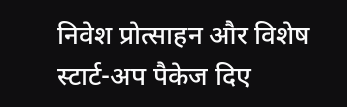निवेश प्रोत्साहन और विशेष स्टार्ट-अप पैकेज दिए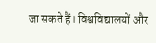जा सकते हैं। विश्वविद्यालयों और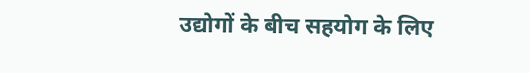उद्योगों के बीच सहयोग के लिए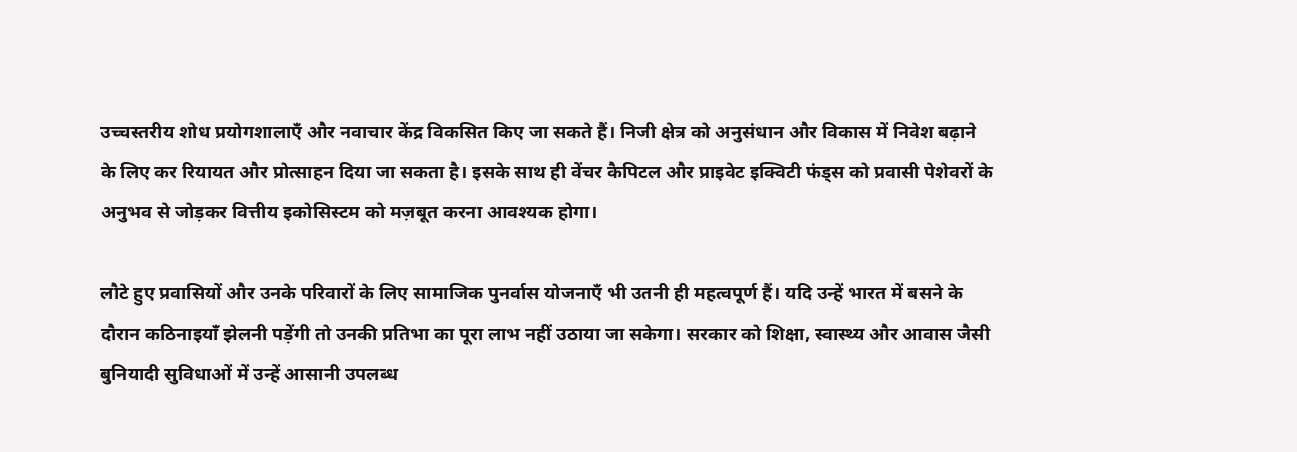उच्चस्तरीय शोध प्रयोगशालाएँ और नवाचार केंद्र विकसित किए जा सकते हैं। निजी क्षेत्र को अनुसंधान और विकास में निवेश बढ़ाने के लिए कर रियायत और प्रोत्साहन दिया जा सकता है। इसके साथ ही वेंचर कैपिटल और प्राइवेट इक्विटी फंड्स को प्रवासी पेशेवरों के अनुभव से जोड़कर वित्तीय इकोसिस्टम को मज़बूत करना आवश्यक होगा।

लौटे हुए प्रवासियों और उनके परिवारों के लिए सामाजिक पुनर्वास योजनाएँ भी उतनी ही महत्वपूर्ण हैं। यदि उन्हें भारत में बसने के दौरान कठिनाइयाँ झेलनी पड़ेंगी तो उनकी प्रतिभा का पूरा लाभ नहीं उठाया जा सकेगा। सरकार को शिक्षा, स्वास्थ्य और आवास जैसी बुनियादी सुविधाओं में उन्हें आसानी उपलब्ध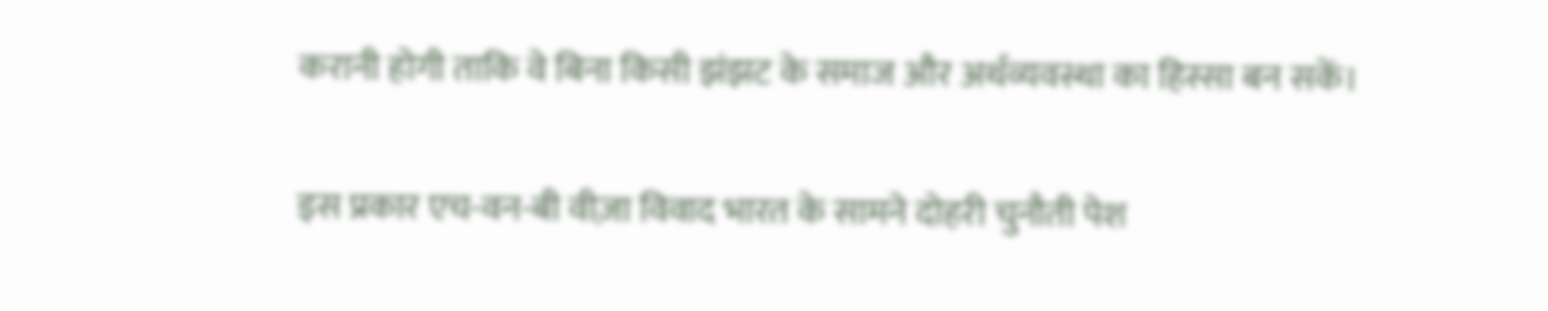करानी होगी ताकि वे बिना किसी झंझट के समाज और अर्थव्यवस्था का हिस्सा बन सकें।

इस प्रकार एच-वन-बी वीज़ा विवाद भारत के सामने दोहरी चुनौती पेश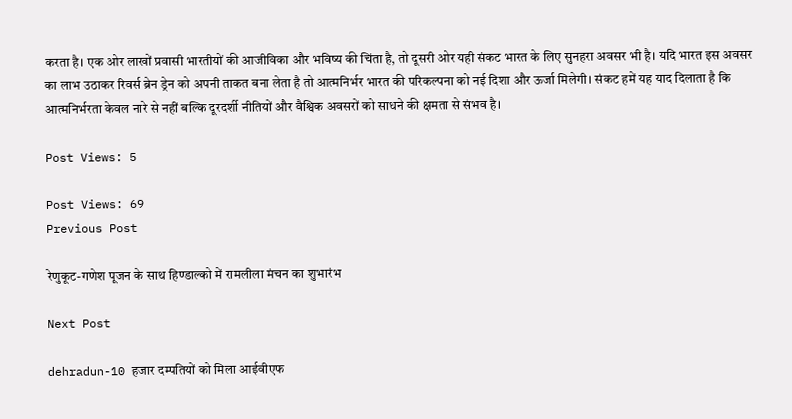करता है। एक ओर लाखों प्रवासी भारतीयों की आजीविका और भविष्य की चिंता है, तो दूसरी ओर यही संकट भारत के लिए सुनहरा अवसर भी है। यदि भारत इस अवसर का लाभ उठाकर रिवर्स ब्रेन ड्रेन को अपनी ताकत बना लेता है तो आत्मनिर्भर भारत की परिकल्पना को नई दिशा और ऊर्जा मिलेगी। संकट हमें यह याद दिलाता है कि आत्मनिर्भरता केवल नारे से नहीं बल्कि दूरदर्शी नीतियों और वैश्विक अवसरों को साधने की क्षमता से संभव है।

Post Views: 5

Post Views: 69
Previous Post

रेणुकूट-गणेश पूजन के साथ हिण्डाल्को में रामलीला मंचन का शुभारंभ

Next Post

dehradun-10 हजार दम्पतियों को मिला आईवीएफ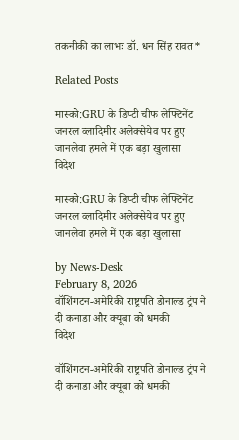तकनीकी का लाभः डॉ. धन सिंह रावत*

Related Posts

मास्को:GRU के डिप्टी चीफ लेफ्टिनेंट जनरल व्लादिमीर अलेक्सेयेव पर हुए जानलेवा हमले में एक बड़ा खुलासा
विदेश

मास्को:GRU के डिप्टी चीफ लेफ्टिनेंट जनरल व्लादिमीर अलेक्सेयेव पर हुए जानलेवा हमले में एक बड़ा खुलासा

by News-Desk
February 8, 2026
वॉशिंगटन-अमेरिकी राष्ट्रपति डोनाल्ड ट्रंप ने दी कनाडा और क्यूबा को धमकी
विदेश

वॉशिंगटन-अमेरिकी राष्ट्रपति डोनाल्ड ट्रंप ने दी कनाडा और क्यूबा को धमकी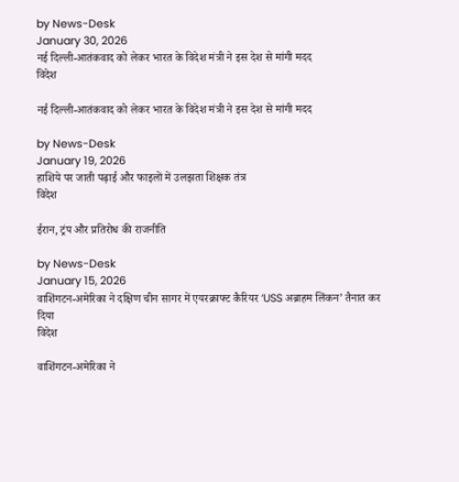by News-Desk
January 30, 2026
नई दिल्ली-आतंकवाद को लेकर भारत के विदेश मंत्री ने इस देश से मांगी मदद
विदेश

नई दिल्ली-आतंकवाद को लेकर भारत के विदेश मंत्री ने इस देश से मांगी मदद

by News-Desk
January 19, 2026
हाशिये पर जाती पढ़ाई और फाइलों में उलझता शिक्षक तंत्र
विदेश

ईरान, ट्रंप और प्रतिरोध की राजनीति

by News-Desk
January 15, 2026
वाशिंगटन-अमेरिका ने दक्षिण चीन सागर में एयरक्राफ्ट कैरियर ‘USS अब्राहम लिंकन’ तैनात कर दिया
विदेश

वाशिंगटन-अमेरिका ने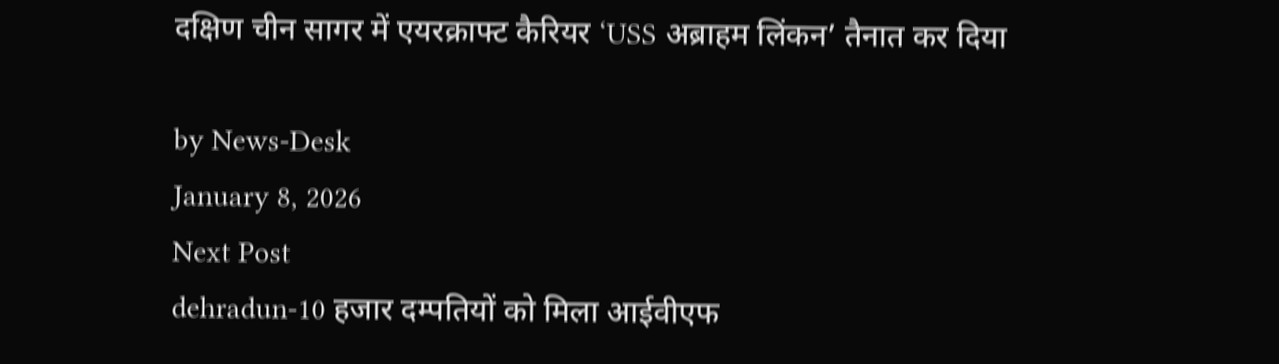दक्षिण चीन सागर में एयरक्राफ्ट कैरियर ‘USS अब्राहम लिंकन’ तैनात कर दिया

by News-Desk
January 8, 2026
Next Post
dehradun-10 हजार दम्पतियों को मिला आईवीएफ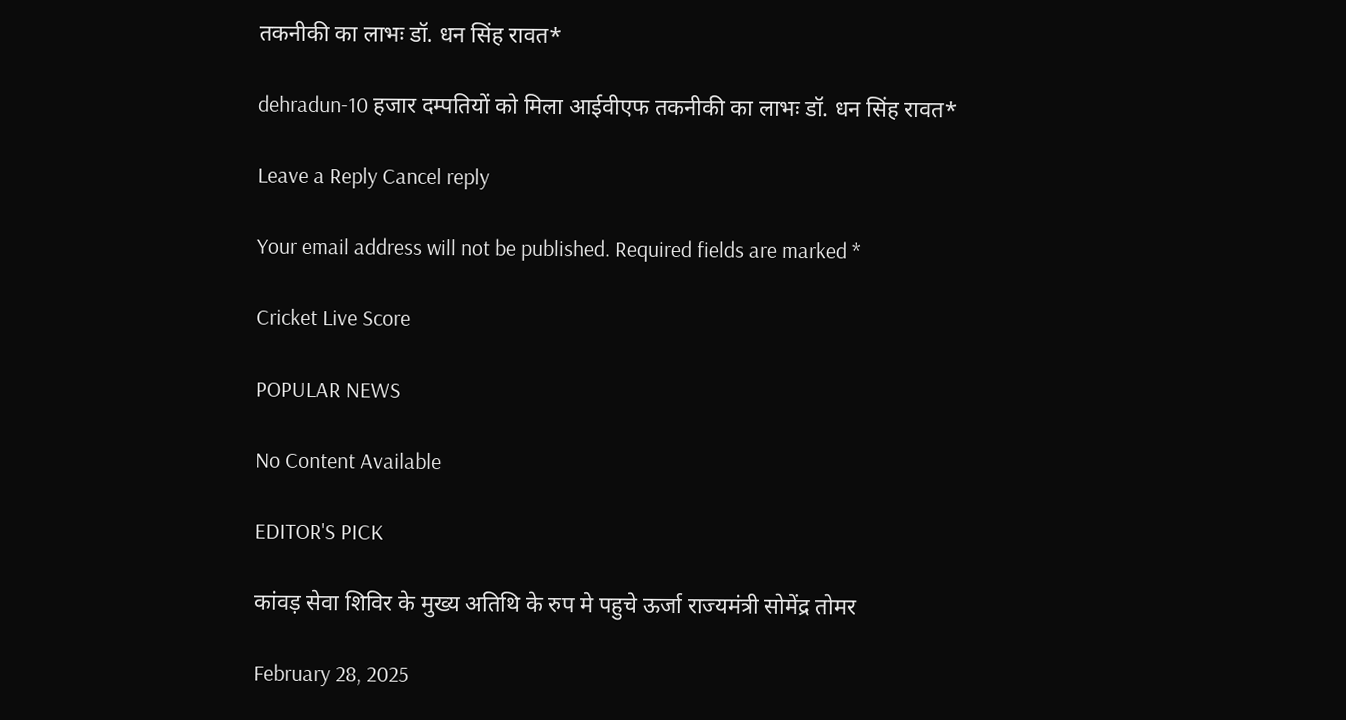तकनीकी का लाभः डॉ. धन सिंह रावत*

dehradun-10 हजार दम्पतियों को मिला आईवीएफ तकनीकी का लाभः डॉ. धन सिंह रावत*

Leave a Reply Cancel reply

Your email address will not be published. Required fields are marked *

Cricket Live Score

POPULAR NEWS

No Content Available

EDITOR'S PICK

कांवड़ सेवा शिविर के मुख्य अतिथि के रुप मे पहुचे ऊर्जा राज्यमंत्री सोमेंद्र तोमर

February 28, 2025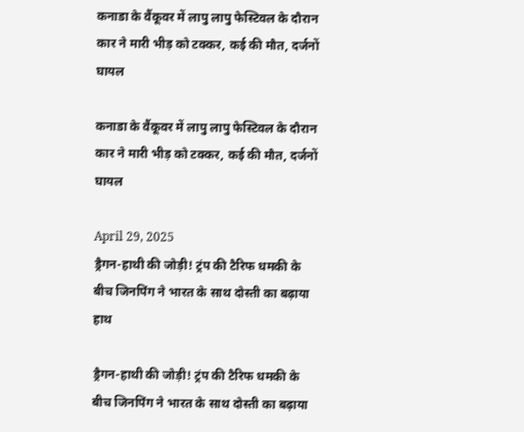कनाडा के वैंकूवर में लापु लापु फेस्टिवल के दौरान कार ने मारी भीड़ को टक्कर, कई की मौत, दर्जनों घायल

कनाडा के वैंकूवर में लापु लापु फेस्टिवल के दौरान कार ने मारी भीड़ को टक्कर, कई की मौत, दर्जनों घायल

April 29, 2025
ड्रैगन-हाथी की जोड़ी! ट्रंप की टैरिफ धमकी के बीच जिनपिंग ने भारत के साथ दोस्ती का बढ़ाया हाथ

ड्रैगन-हाथी की जोड़ी! ट्रंप की टैरिफ धमकी के बीच जिनपिंग ने भारत के साथ दोस्ती का बढ़ाया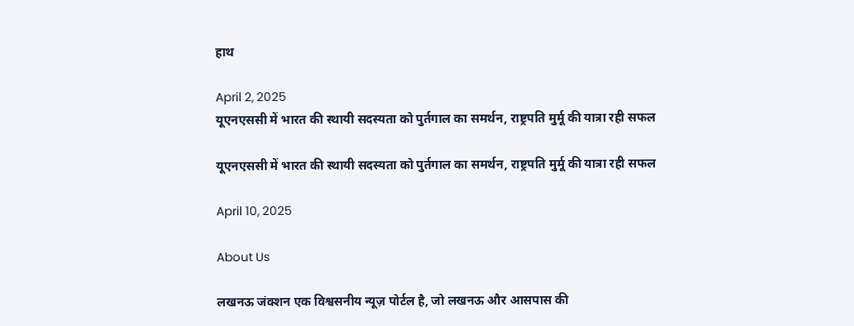हाथ

April 2, 2025
यूएनएससी में भारत की स्थायी सदस्यता को पुर्तगाल का समर्थन, राष्ट्रपति मुर्मू की यात्रा रही सफल

यूएनएससी में भारत की स्थायी सदस्यता को पुर्तगाल का समर्थन, राष्ट्रपति मुर्मू की यात्रा रही सफल

April 10, 2025

About Us

लखनऊ जंक्शन एक विश्वसनीय न्यूज़ पोर्टल है, जो लखनऊ और आसपास की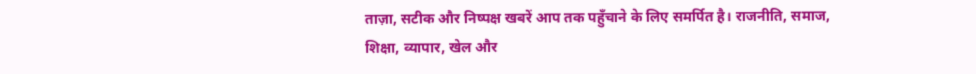ताज़ा, सटीक और निष्पक्ष खबरें आप तक पहुँचाने के लिए समर्पित है। राजनीति, समाज, शिक्षा, व्यापार, खेल और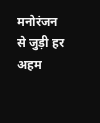मनोरंजन से जुड़ी हर अहम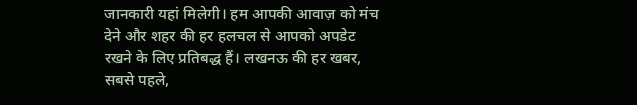जानकारी यहां मिलेगी। हम आपकी आवाज़ को मंच देने और शहर की हर हलचल से आपको अपडेट रखने के लिए प्रतिबद्ध हैं। लखनऊ की हर खबर, सबसे पहले,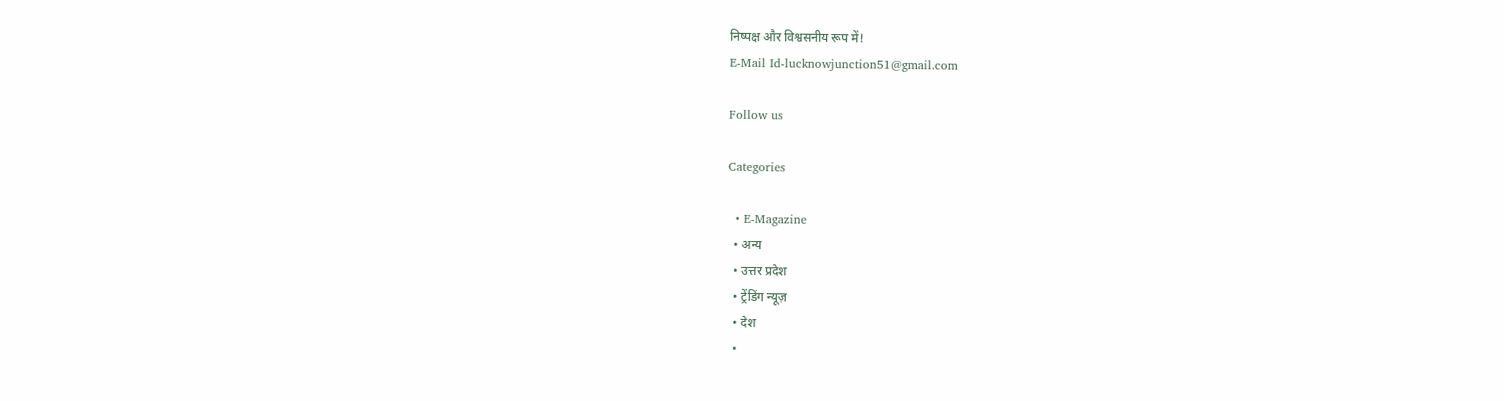निष्पक्ष और विश्वसनीय रूप में!
E-Mail Id-lucknowjunction51@gmail.com

Follow us

Categories

  • E-Magazine
  • अन्य
  • उत्तर प्रदेश
  • ट्रेंडिंग न्यूज़
  • देश
  •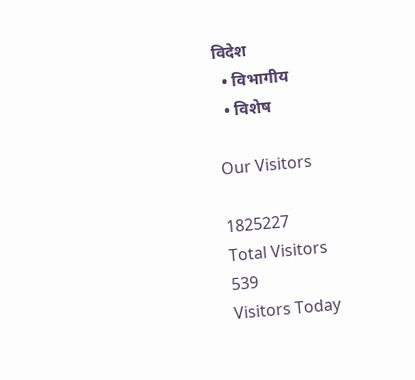विदेश
  • विभागीय
  • विशेष

Our Visitors

1825227
Total Visitors
539
Visitors Today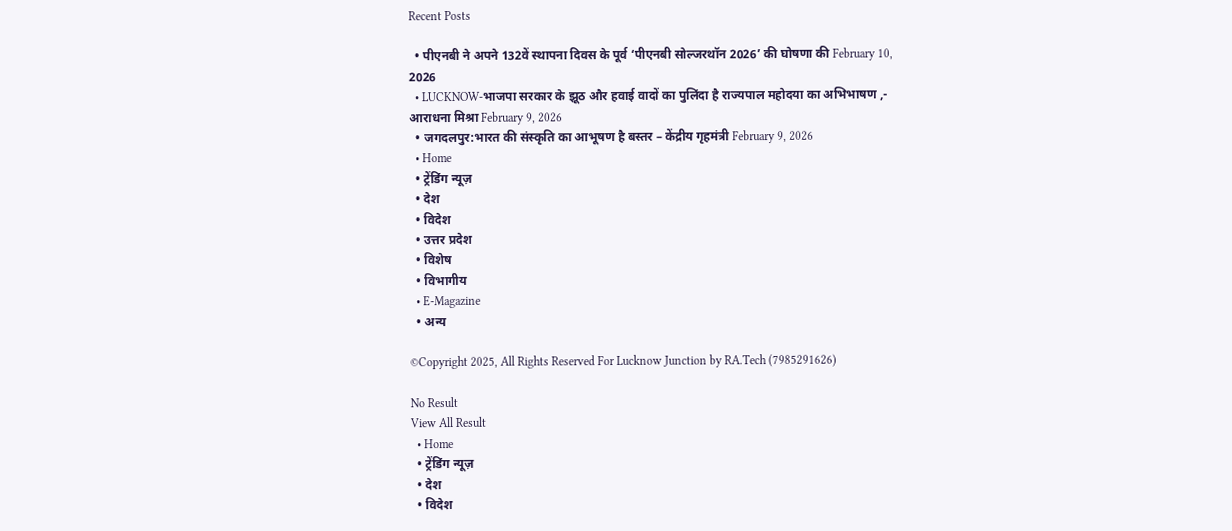Recent Posts

  • पीएनबी ने अपने 132वें स्थापना दिवस के पूर्व ‘पीएनबी सोल्जरथॉन 2026’ की घोषणा की February 10, 2026
  • LUCKNOW-भाजपा सरकार के झूठ और हवाई वादों का पुलिंदा है राज्यपाल महोदया का अभिभाषण ,- आराधना मिश्रा February 9, 2026
  • जगदलपुर:भारत की संस्कृति का आभूषण है बस्तर – केंद्रीय गृहमंत्री February 9, 2026
  • Home
  • ट्रेंडिंग न्यूज़
  • देश
  • विदेश
  • उत्तर प्रदेश
  • विशेष
  • विभागीय
  • E-Magazine
  • अन्य

©Copyright 2025, All Rights Reserved For Lucknow Junction by RA.Tech (7985291626)

No Result
View All Result
  • Home
  • ट्रेंडिंग न्यूज़
  • देश
  • विदेश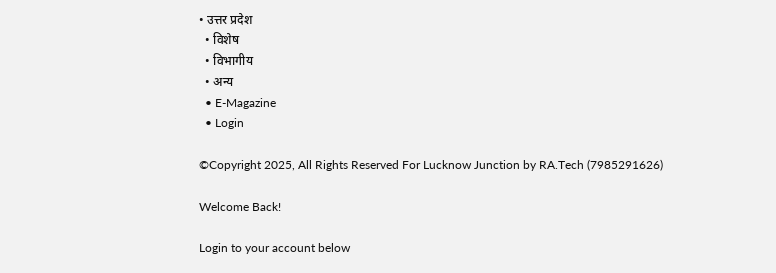• उत्तर प्रदेश
  • विशेष
  • विभागीय
  • अन्य
  • E-Magazine
  • Login

©Copyright 2025, All Rights Reserved For Lucknow Junction by RA.Tech (7985291626)

Welcome Back!

Login to your account below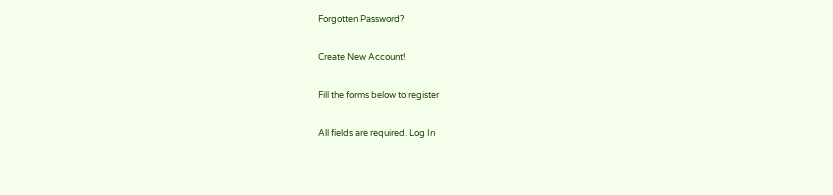Forgotten Password?

Create New Account!

Fill the forms below to register

All fields are required. Log In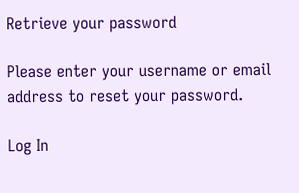Retrieve your password

Please enter your username or email address to reset your password.

Log In